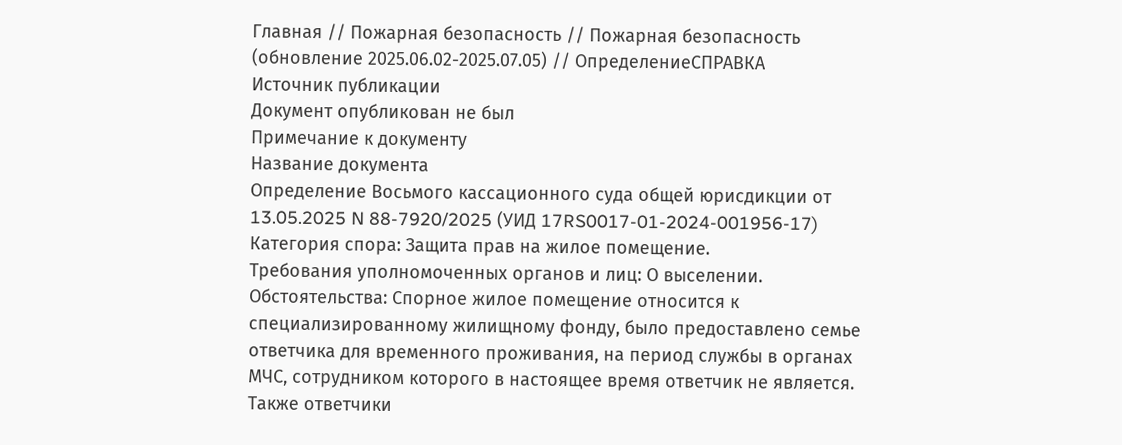Главная // Пожарная безопасность // Пожарная безопасность (обновление 2025.06.02-2025.07.05) // ОпределениеСПРАВКА
Источник публикации
Документ опубликован не был
Примечание к документу
Название документа
Определение Восьмого кассационного суда общей юрисдикции от 13.05.2025 N 88-7920/2025 (УИД 17RS0017-01-2024-001956-17)
Категория спора: Защита прав на жилое помещение.
Требования уполномоченных органов и лиц: О выселении.
Обстоятельства: Спорное жилое помещение относится к специализированному жилищному фонду, было предоставлено семье ответчика для временного проживания, на период службы в органах МЧС, сотрудником которого в настоящее время ответчик не является. Также ответчики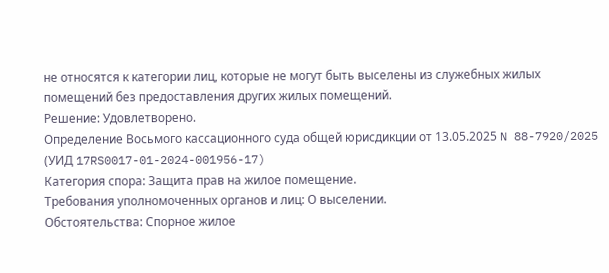не относятся к категории лиц, которые не могут быть выселены из служебных жилых помещений без предоставления других жилых помещений.
Решение: Удовлетворено.
Определение Восьмого кассационного суда общей юрисдикции от 13.05.2025 N 88-7920/2025 (УИД 17RS0017-01-2024-001956-17)
Категория спора: Защита прав на жилое помещение.
Требования уполномоченных органов и лиц: О выселении.
Обстоятельства: Спорное жилое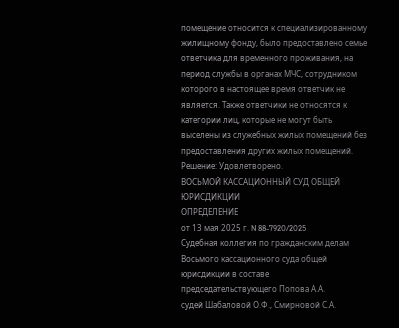помещение относится к специализированному жилищному фонду, было предоставлено семье ответчика для временного проживания, на период службы в органах МЧС, сотрудником которого в настоящее время ответчик не является. Также ответчики не относятся к категории лиц, которые не могут быть выселены из служебных жилых помещений без предоставления других жилых помещений.
Решение: Удовлетворено.
ВОСЬМОЙ КАССАЦИОННЫЙ СУД ОБЩЕЙ ЮРИСДИКЦИИ
ОПРЕДЕЛЕНИЕ
от 13 мая 2025 г. N 88-7920/2025
Судебная коллегия по гражданским делам Восьмого кассационного суда общей юрисдикции в составе
председательствующего Попова А.А.
судей Шабаловой О.Ф., Смирновой С.А.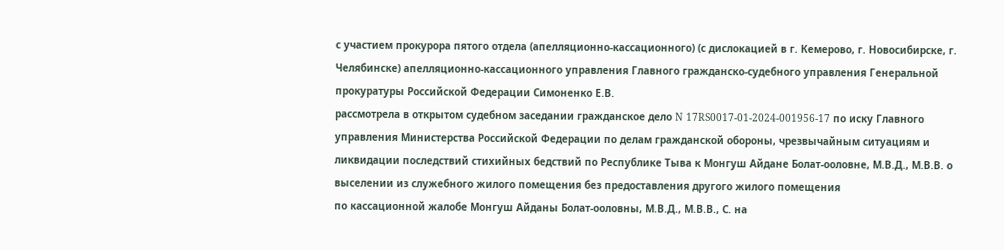с участием прокурора пятого отдела (апелляционно-кассационного) (с дислокацией в г. Кемерово, г. Новосибирске, г. Челябинске) апелляционно-кассационного управления Главного гражданско-судебного управления Генеральной прокуратуры Российской Федерации Симоненко Е.В.
рассмотрела в открытом судебном заседании гражданское дело N 17RS0017-01-2024-001956-17 по иску Главного управления Министерства Российской Федерации по делам гражданской обороны, чрезвычайным ситуациям и ликвидации последствий стихийных бедствий по Республике Тыва к Монгуш Айдане Болат-ооловне, М.В.Д., М.В.В. о выселении из служебного жилого помещения без предоставления другого жилого помещения
по кассационной жалобе Монгуш Айданы Болат-ооловны, М.В.Д., М.В.В., С. на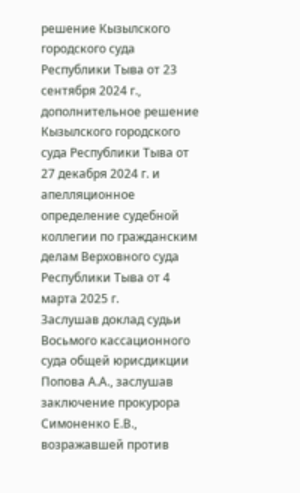решение Кызылского городского суда Республики Тыва от 23 сентября 2024 г., дополнительное решение Кызылского городского суда Республики Тыва от 27 декабря 2024 г. и апелляционное
определение судебной коллегии по гражданским делам Верховного суда Республики Тыва от 4 марта 2025 г.
Заслушав доклад судьи Восьмого кассационного суда общей юрисдикции Попова А.А., заслушав заключение прокурора Симоненко Е.В., возражавшей против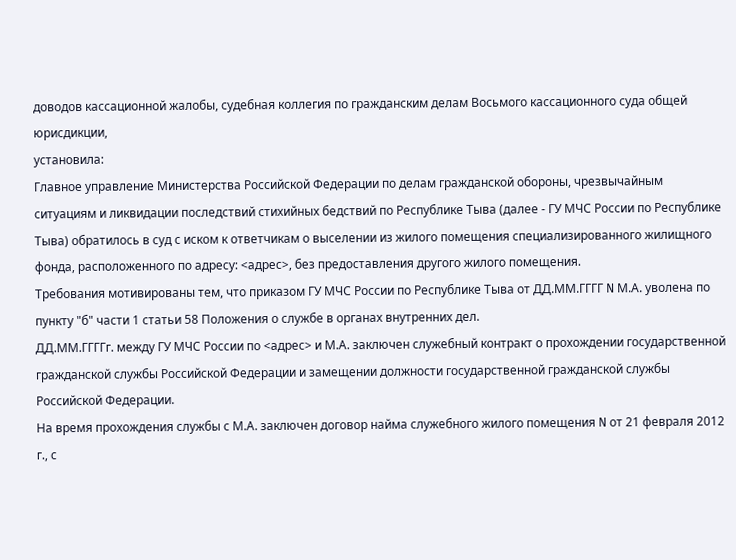доводов кассационной жалобы, судебная коллегия по гражданским делам Восьмого кассационного суда общей юрисдикции,
установила:
Главное управление Министерства Российской Федерации по делам гражданской обороны, чрезвычайным ситуациям и ликвидации последствий стихийных бедствий по Республике Тыва (далее - ГУ МЧС России по Республике Тыва) обратилось в суд с иском к ответчикам о выселении из жилого помещения специализированного жилищного фонда, расположенного по адресу: <адрес>, без предоставления другого жилого помещения.
Требования мотивированы тем, что приказом ГУ МЧС России по Республике Тыва от ДД.ММ.ГГГГ N М.А. уволена по пункту "б" части 1 статьи 58 Положения о службе в органах внутренних дел.
ДД.ММ.ГГГГг. между ГУ МЧС России по <адрес> и М.А. заключен служебный контракт о прохождении государственной гражданской службы Российской Федерации и замещении должности государственной гражданской службы Российской Федерации.
На время прохождения службы с М.А. заключен договор найма служебного жилого помещения N от 21 февраля 2012 г., с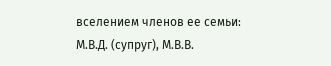вселением членов ее семьи: М.В.Д. (супруг), М.В.В.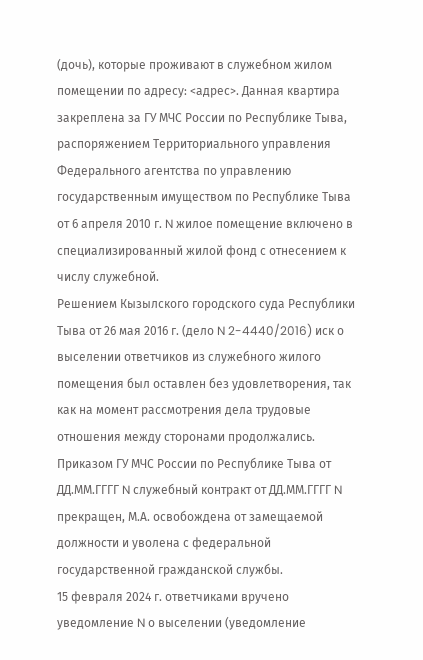(дочь), которые проживают в служебном жилом помещении по адресу: <адрес>. Данная квартира закреплена за ГУ МЧС России по Республике Тыва, распоряжением Территориального управления Федерального агентства по управлению государственным имуществом по Республике Тыва от 6 апреля 2010 г. N жилое помещение включено в специализированный жилой фонд с отнесением к числу служебной.
Решением Кызылского городского суда Республики Тыва от 26 мая 2016 г. (дело N 2-4440/2016) иск о выселении ответчиков из служебного жилого помещения был оставлен без удовлетворения, так как на момент рассмотрения дела трудовые отношения между сторонами продолжались.
Приказом ГУ МЧС России по Республике Тыва от ДД.ММ.ГГГГ N служебный контракт от ДД.ММ.ГГГГ N прекращен, М.А. освобождена от замещаемой должности и уволена с федеральной государственной гражданской службы.
15 февраля 2024 г. ответчиками вручено уведомление N о выселении (уведомление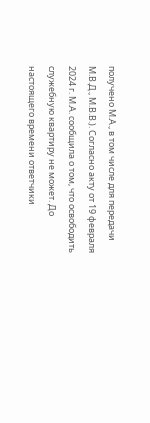получено М.А., в том числе для передачи М.В.Д., М.В.В.). Согласно акту от 19 февраля 2024 г. М.А. сообщила о том, что освободить служебную квартиру не может. До настоящего времени ответчики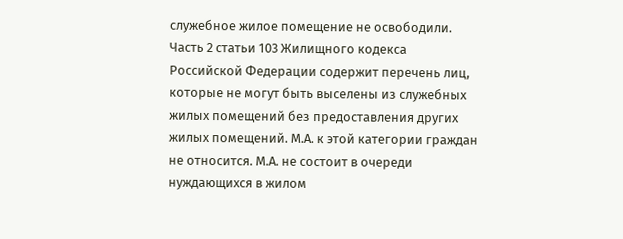служебное жилое помещение не освободили.
Часть 2 статьи 103 Жилищного кодекса Российской Федерации содержит перечень лиц, которые не могут быть выселены из служебных жилых помещений без предоставления других жилых помещений. М.А. к этой категории граждан не относится. М.А. не состоит в очереди нуждающихся в жилом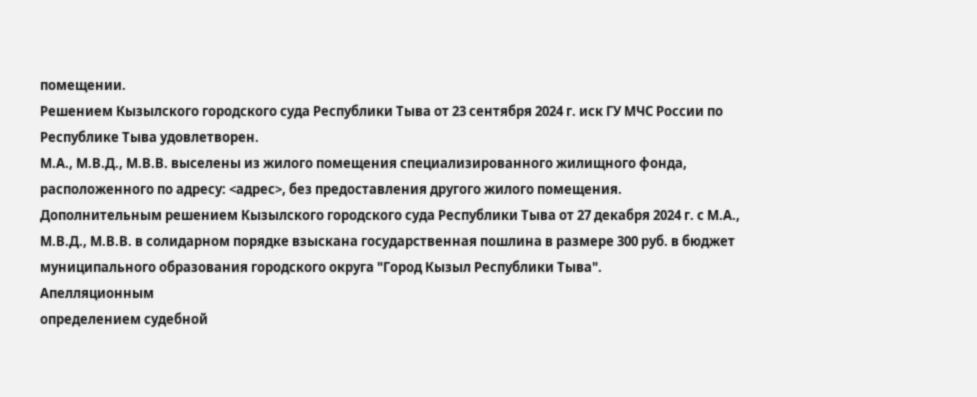помещении.
Решением Кызылского городского суда Республики Тыва от 23 сентября 2024 г. иск ГУ МЧС России по Республике Тыва удовлетворен.
М.А., М.В.Д., М.В.В. выселены из жилого помещения специализированного жилищного фонда, расположенного по адресу: <адрес>, без предоставления другого жилого помещения.
Дополнительным решением Кызылского городского суда Республики Тыва от 27 декабря 2024 г. с М.А., М.В.Д., М.В.В. в солидарном порядке взыскана государственная пошлина в размере 300 руб. в бюджет муниципального образования городского округа "Город Кызыл Республики Тыва".
Апелляционным
определением судебной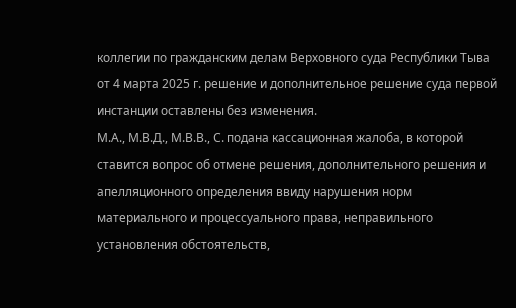коллегии по гражданским делам Верховного суда Республики Тыва от 4 марта 2025 г. решение и дополнительное решение суда первой инстанции оставлены без изменения.
М.А., М.В.Д., М.В.В., С. подана кассационная жалоба, в которой ставится вопрос об отмене решения, дополнительного решения и апелляционного определения ввиду нарушения норм материального и процессуального права, неправильного установления обстоятельств,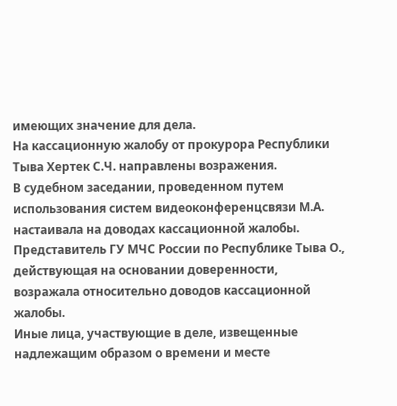имеющих значение для дела.
На кассационную жалобу от прокурора Республики Тыва Хертек С.Ч. направлены возражения.
В судебном заседании, проведенном путем использования систем видеоконференцсвязи М.А. настаивала на доводах кассационной жалобы.
Представитель ГУ МЧС России по Республике Тыва О., действующая на основании доверенности, возражала относительно доводов кассационной жалобы.
Иные лица, участвующие в деле, извещенные надлежащим образом о времени и месте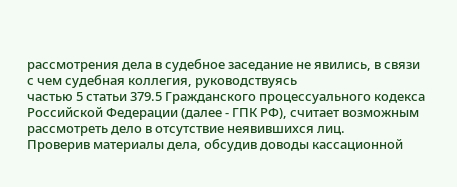рассмотрения дела в судебное заседание не явились, в связи с чем судебная коллегия, руководствуясь
частью 5 статьи 379.5 Гражданского процессуального кодекса Российской Федерации (далее - ГПК РФ), считает возможным рассмотреть дело в отсутствие неявившихся лиц.
Проверив материалы дела, обсудив доводы кассационной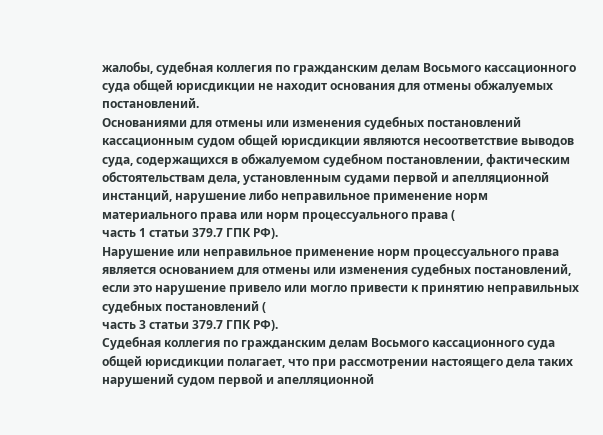жалобы, судебная коллегия по гражданским делам Восьмого кассационного суда общей юрисдикции не находит основания для отмены обжалуемых постановлений.
Основаниями для отмены или изменения судебных постановлений кассационным судом общей юрисдикции являются несоответствие выводов суда, содержащихся в обжалуемом судебном постановлении, фактическим обстоятельствам дела, установленным судами первой и апелляционной инстанций, нарушение либо неправильное применение норм материального права или норм процессуального права (
часть 1 статьи 379.7 ГПК РФ).
Нарушение или неправильное применение норм процессуального права является основанием для отмены или изменения судебных постановлений, если это нарушение привело или могло привести к принятию неправильных судебных постановлений (
часть 3 статьи 379.7 ГПК РФ).
Судебная коллегия по гражданским делам Восьмого кассационного суда общей юрисдикции полагает, что при рассмотрении настоящего дела таких нарушений судом первой и апелляционной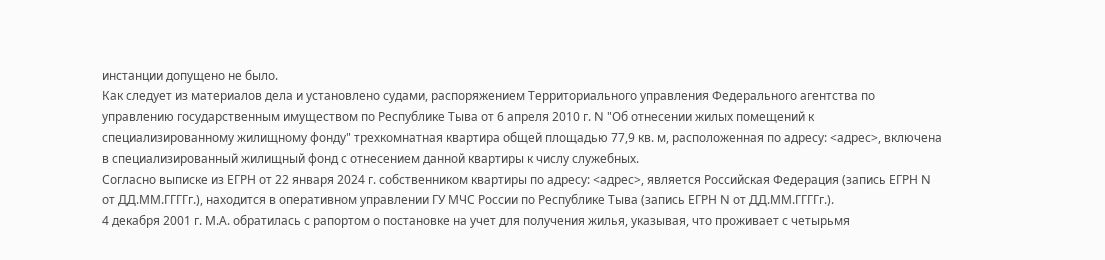инстанции допущено не было.
Как следует из материалов дела и установлено судами, распоряжением Территориального управления Федерального агентства по управлению государственным имуществом по Республике Тыва от 6 апреля 2010 г. N "Об отнесении жилых помещений к специализированному жилищному фонду" трехкомнатная квартира общей площадью 77,9 кв. м, расположенная по адресу: <адрес>, включена в специализированный жилищный фонд с отнесением данной квартиры к числу служебных.
Согласно выписке из ЕГРН от 22 января 2024 г. собственником квартиры по адресу: <адрес>, является Российская Федерация (запись ЕГРН N от ДД.ММ.ГГГГг.), находится в оперативном управлении ГУ МЧС России по Республике Тыва (запись ЕГРН N от ДД.ММ.ГГГГг.).
4 декабря 2001 г. М.А. обратилась с рапортом о постановке на учет для получения жилья, указывая, что проживает с четырьмя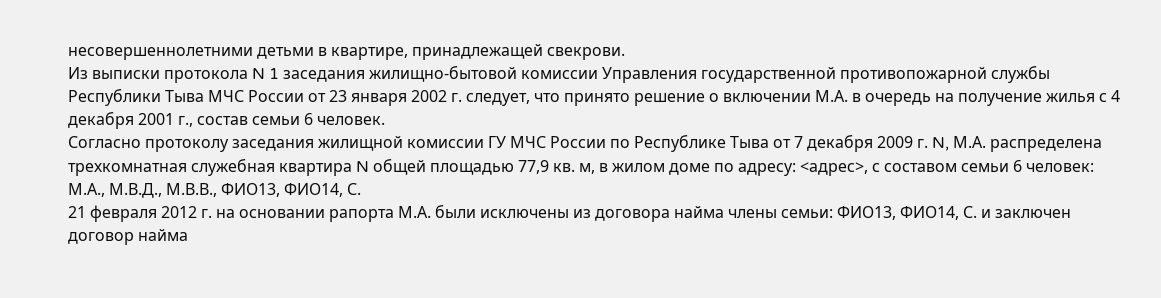несовершеннолетними детьми в квартире, принадлежащей свекрови.
Из выписки протокола N 1 заседания жилищно-бытовой комиссии Управления государственной противопожарной службы Республики Тыва МЧС России от 23 января 2002 г. следует, что принято решение о включении М.А. в очередь на получение жилья с 4 декабря 2001 г., состав семьи 6 человек.
Согласно протоколу заседания жилищной комиссии ГУ МЧС России по Республике Тыва от 7 декабря 2009 г. N, М.А. распределена трехкомнатная служебная квартира N общей площадью 77,9 кв. м, в жилом доме по адресу: <адрес>, с составом семьи 6 человек: М.А., М.В.Д., М.В.В., ФИО13, ФИО14, С.
21 февраля 2012 г. на основании рапорта М.А. были исключены из договора найма члены семьи: ФИО13, ФИО14, С. и заключен договор найма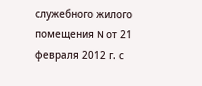служебного жилого помещения N от 21 февраля 2012 г. с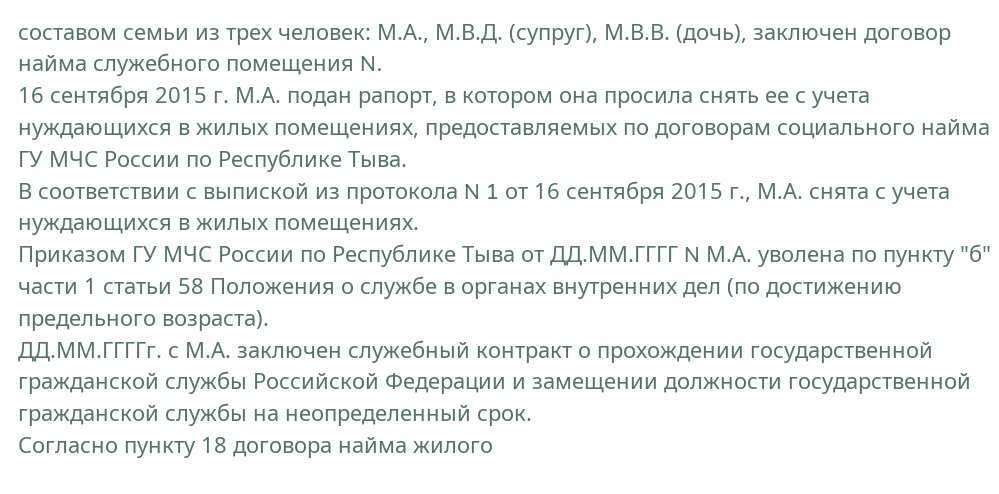составом семьи из трех человек: М.А., М.В.Д. (супруг), М.В.В. (дочь), заключен договор найма служебного помещения N.
16 сентября 2015 г. М.А. подан рапорт, в котором она просила снять ее с учета нуждающихся в жилых помещениях, предоставляемых по договорам социального найма ГУ МЧС России по Республике Тыва.
В соответствии с выпиской из протокола N 1 от 16 сентября 2015 г., М.А. снята с учета нуждающихся в жилых помещениях.
Приказом ГУ МЧС России по Республике Тыва от ДД.ММ.ГГГГ N М.А. уволена по пункту "б" части 1 статьи 58 Положения о службе в органах внутренних дел (по достижению предельного возраста).
ДД.ММ.ГГГГг. с М.А. заключен служебный контракт о прохождении государственной гражданской службы Российской Федерации и замещении должности государственной гражданской службы на неопределенный срок.
Согласно пункту 18 договора найма жилого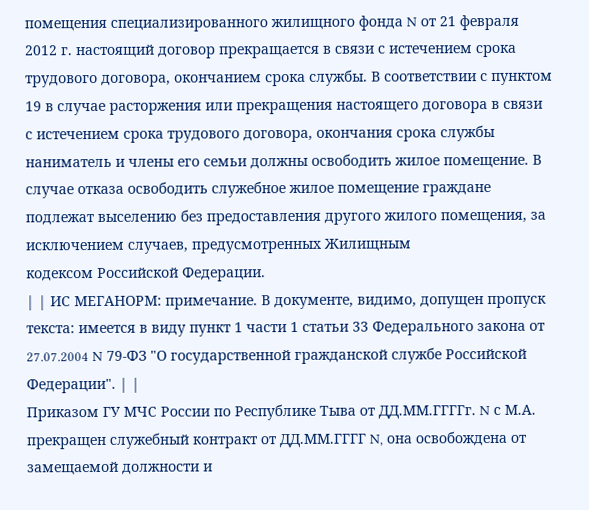помещения специализированного жилищного фонда N от 21 февраля 2012 г. настоящий договор прекращается в связи с истечением срока трудового договора, окончанием срока службы. В соответствии с пунктом 19 в случае расторжения или прекращения настоящего договора в связи с истечением срока трудового договора, окончания срока службы наниматель и члены его семьи должны освободить жилое помещение. В случае отказа освободить служебное жилое помещение граждане подлежат выселению без предоставления другого жилого помещения, за исключением случаев, предусмотренных Жилищным
кодексом Российской Федерации.
| | ИС МЕГАНОРМ: примечание. В документе, видимо, допущен пропуск текста: имеется в виду пункт 1 части 1 статьи 33 Федерального закона от 27.07.2004 N 79-ФЗ "О государственной гражданской службе Российской Федерации". | |
Приказом ГУ МЧС России по Республике Тыва от ДД.ММ.ГГГГг. N с М.А. прекращен служебный контракт от ДД.ММ.ГГГГ N, она освобождена от замещаемой должности и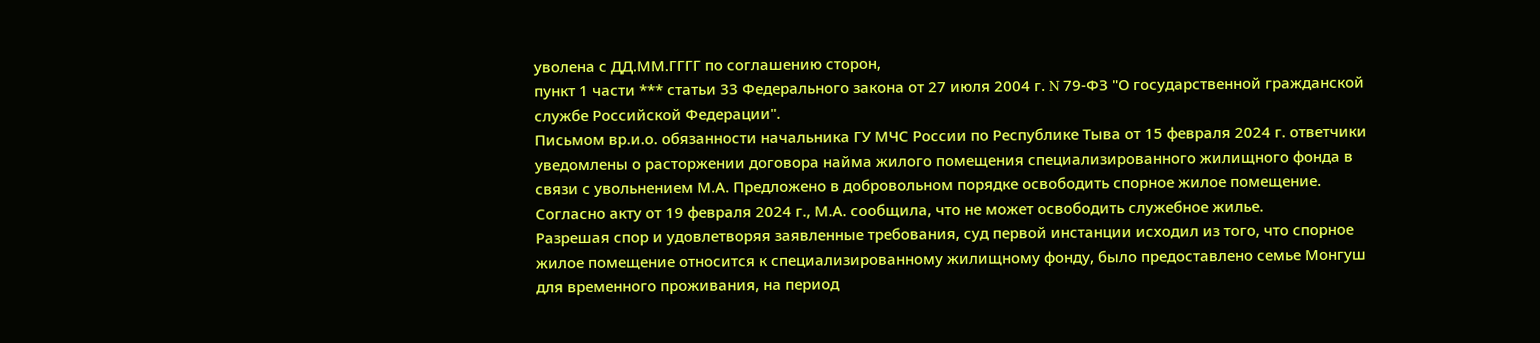уволена с ДД.ММ.ГГГГ по соглашению сторон,
пункт 1 части *** статьи 33 Федерального закона от 27 июля 2004 г. N 79-ФЗ "О государственной гражданской службе Российской Федерации".
Письмом вр.и.о. обязанности начальника ГУ МЧС России по Республике Тыва от 15 февраля 2024 г. ответчики уведомлены о расторжении договора найма жилого помещения специализированного жилищного фонда в связи с увольнением М.А. Предложено в добровольном порядке освободить спорное жилое помещение.
Согласно акту от 19 февраля 2024 г., М.А. сообщила, что не может освободить служебное жилье.
Разрешая спор и удовлетворяя заявленные требования, суд первой инстанции исходил из того, что спорное жилое помещение относится к специализированному жилищному фонду, было предоставлено семье Монгуш для временного проживания, на период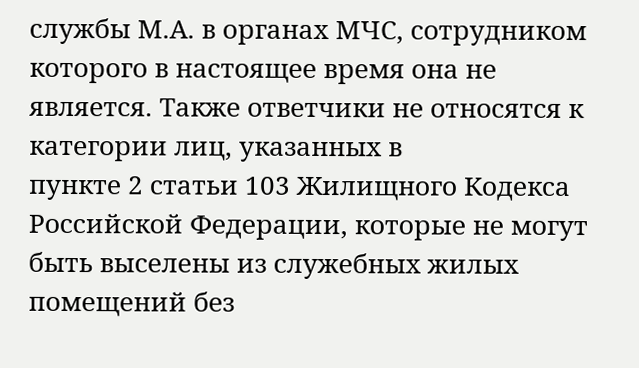службы М.А. в органах МЧС, сотрудником которого в настоящее время она не является. Также ответчики не относятся к категории лиц, указанных в
пункте 2 статьи 103 Жилищного Кодекса Российской Федерации, которые не могут быть выселены из служебных жилых помещений без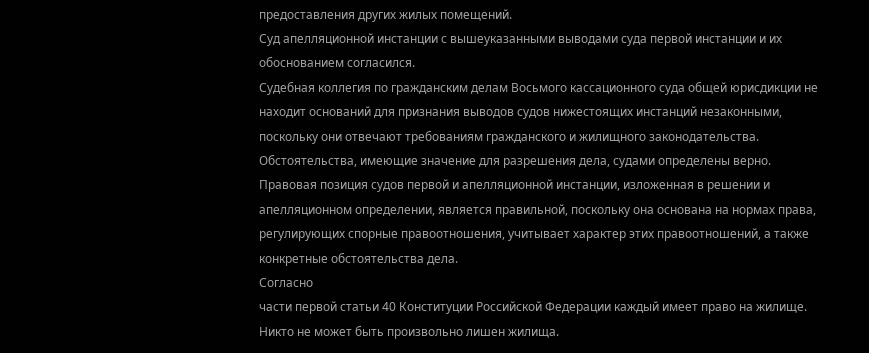предоставления других жилых помещений.
Суд апелляционной инстанции с вышеуказанными выводами суда первой инстанции и их обоснованием согласился.
Судебная коллегия по гражданским делам Восьмого кассационного суда общей юрисдикции не находит оснований для признания выводов судов нижестоящих инстанций незаконными, поскольку они отвечают требованиям гражданского и жилищного законодательства. Обстоятельства, имеющие значение для разрешения дела, судами определены верно.
Правовая позиция судов первой и апелляционной инстанции, изложенная в решении и апелляционном определении, является правильной, поскольку она основана на нормах права, регулирующих спорные правоотношения, учитывает характер этих правоотношений, а также конкретные обстоятельства дела.
Согласно
части первой статьи 40 Конституции Российской Федерации каждый имеет право на жилище. Никто не может быть произвольно лишен жилища.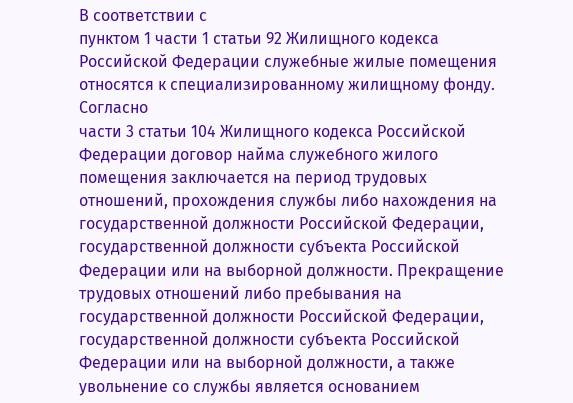В соответствии с
пунктом 1 части 1 статьи 92 Жилищного кодекса Российской Федерации служебные жилые помещения относятся к специализированному жилищному фонду.
Согласно
части 3 статьи 104 Жилищного кодекса Российской Федерации договор найма служебного жилого помещения заключается на период трудовых отношений, прохождения службы либо нахождения на государственной должности Российской Федерации, государственной должности субъекта Российской Федерации или на выборной должности. Прекращение трудовых отношений либо пребывания на государственной должности Российской Федерации, государственной должности субъекта Российской Федерации или на выборной должности, а также увольнение со службы является основанием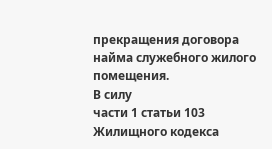прекращения договора найма служебного жилого помещения.
В силу
части 1 статьи 103 Жилищного кодекса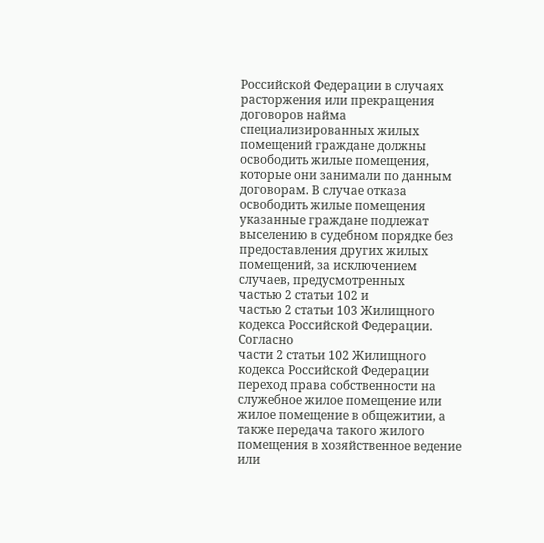Российской Федерации в случаях расторжения или прекращения договоров найма специализированных жилых помещений граждане должны освободить жилые помещения, которые они занимали по данным договорам. В случае отказа освободить жилые помещения указанные граждане подлежат выселению в судебном порядке без предоставления других жилых помещений, за исключением случаев, предусмотренных
частью 2 статьи 102 и
частью 2 статьи 103 Жилищного кодекса Российской Федерации.
Согласно
части 2 статьи 102 Жилищного кодекса Российской Федерации переход права собственности на служебное жилое помещение или жилое помещение в общежитии, а также передача такого жилого помещения в хозяйственное ведение или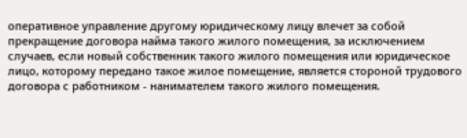оперативное управление другому юридическому лицу влечет за собой прекращение договора найма такого жилого помещения, за исключением случаев, если новый собственник такого жилого помещения или юридическое лицо, которому передано такое жилое помещение, является стороной трудового договора с работником - нанимателем такого жилого помещения.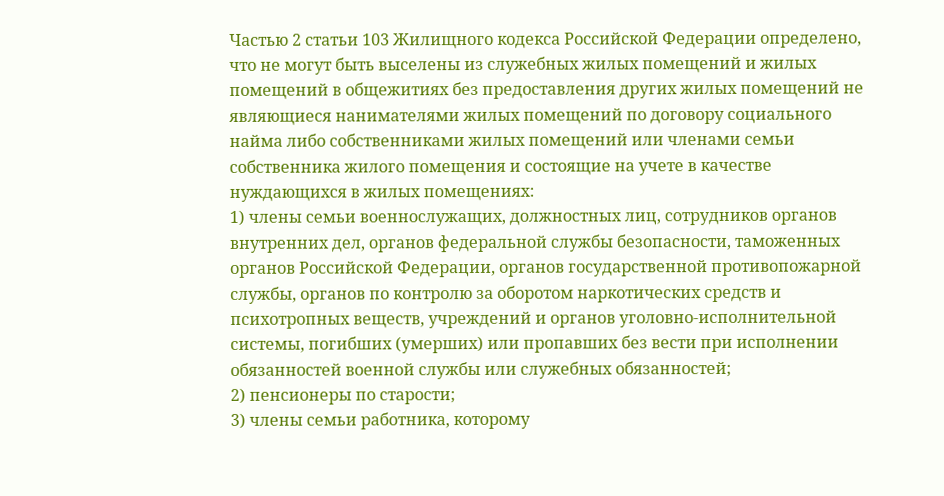Частью 2 статьи 103 Жилищного кодекса Российской Федерации определено, что не могут быть выселены из служебных жилых помещений и жилых помещений в общежитиях без предоставления других жилых помещений не являющиеся нанимателями жилых помещений по договору социального найма либо собственниками жилых помещений или членами семьи собственника жилого помещения и состоящие на учете в качестве нуждающихся в жилых помещениях:
1) члены семьи военнослужащих, должностных лиц, сотрудников органов внутренних дел, органов федеральной службы безопасности, таможенных органов Российской Федерации, органов государственной противопожарной службы, органов по контролю за оборотом наркотических средств и психотропных веществ, учреждений и органов уголовно-исполнительной системы, погибших (умерших) или пропавших без вести при исполнении обязанностей военной службы или служебных обязанностей;
2) пенсионеры по старости;
3) члены семьи работника, которому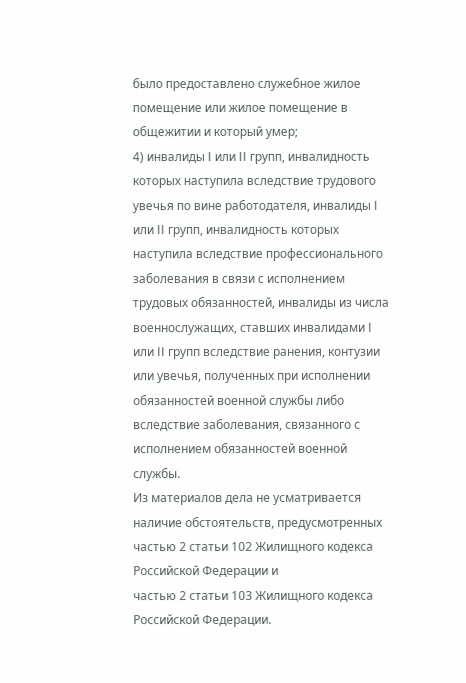было предоставлено служебное жилое помещение или жилое помещение в общежитии и который умер;
4) инвалиды I или II групп, инвалидность которых наступила вследствие трудового увечья по вине работодателя, инвалиды I или II групп, инвалидность которых наступила вследствие профессионального заболевания в связи с исполнением трудовых обязанностей, инвалиды из числа военнослужащих, ставших инвалидами I или II групп вследствие ранения, контузии или увечья, полученных при исполнении обязанностей военной службы либо вследствие заболевания, связанного с исполнением обязанностей военной службы.
Из материалов дела не усматривается наличие обстоятельств, предусмотренных
частью 2 статьи 102 Жилищного кодекса Российской Федерации и
частью 2 статьи 103 Жилищного кодекса Российской Федерации.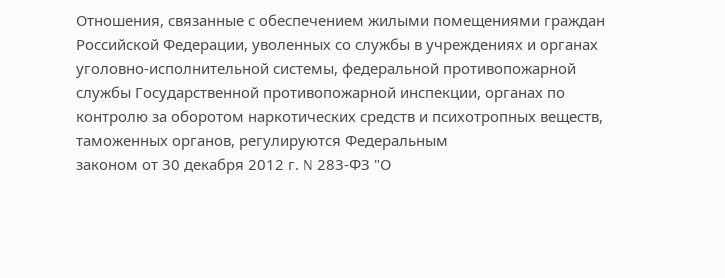Отношения, связанные с обеспечением жилыми помещениями граждан Российской Федерации, уволенных со службы в учреждениях и органах уголовно-исполнительной системы, федеральной противопожарной службы Государственной противопожарной инспекции, органах по контролю за оборотом наркотических средств и психотропных веществ, таможенных органов, регулируются Федеральным
законом от 30 декабря 2012 г. N 283-ФЗ "О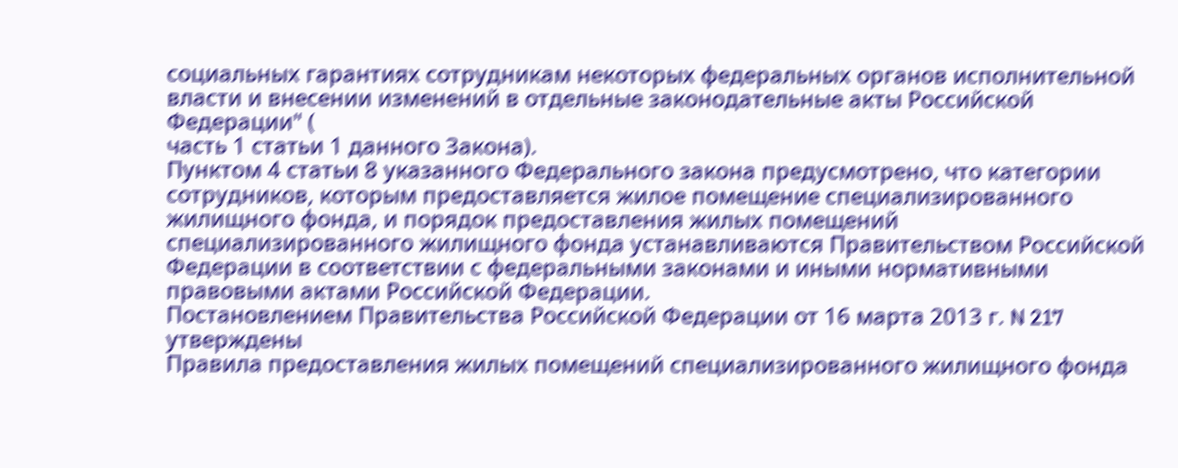социальных гарантиях сотрудникам некоторых федеральных органов исполнительной власти и внесении изменений в отдельные законодательные акты Российской Федерации" (
часть 1 статьи 1 данного Закона).
Пунктом 4 статьи 8 указанного Федерального закона предусмотрено, что категории сотрудников, которым предоставляется жилое помещение специализированного жилищного фонда, и порядок предоставления жилых помещений специализированного жилищного фонда устанавливаются Правительством Российской Федерации в соответствии с федеральными законами и иными нормативными правовыми актами Российской Федерации.
Постановлением Правительства Российской Федерации от 16 марта 2013 г. N 217 утверждены
Правила предоставления жилых помещений специализированного жилищного фонда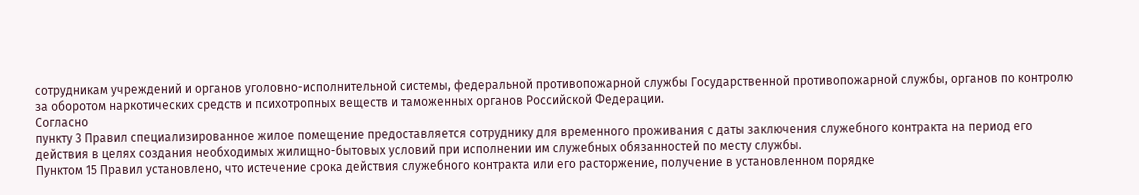сотрудникам учреждений и органов уголовно-исполнительной системы, федеральной противопожарной службы Государственной противопожарной службы, органов по контролю за оборотом наркотических средств и психотропных веществ и таможенных органов Российской Федерации.
Согласно
пункту 3 Правил специализированное жилое помещение предоставляется сотруднику для временного проживания с даты заключения служебного контракта на период его действия в целях создания необходимых жилищно-бытовых условий при исполнении им служебных обязанностей по месту службы.
Пунктом 15 Правил установлено, что истечение срока действия служебного контракта или его расторжение, получение в установленном порядке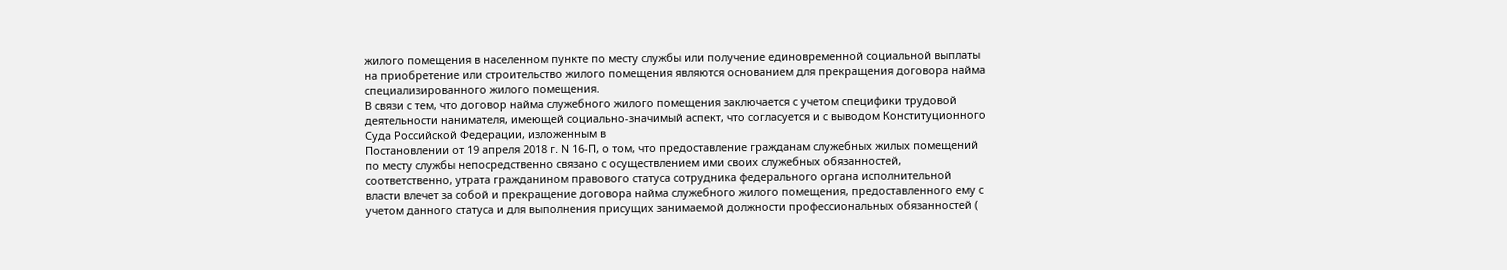жилого помещения в населенном пункте по месту службы или получение единовременной социальной выплаты на приобретение или строительство жилого помещения являются основанием для прекращения договора найма специализированного жилого помещения.
В связи с тем, что договор найма служебного жилого помещения заключается с учетом специфики трудовой деятельности нанимателя, имеющей социально-значимый аспект, что согласуется и с выводом Конституционного Суда Российской Федерации, изложенным в
Постановлении от 19 апреля 2018 г. N 16-П, о том, что предоставление гражданам служебных жилых помещений по месту службы непосредственно связано с осуществлением ими своих служебных обязанностей, соответственно, утрата гражданином правового статуса сотрудника федерального органа исполнительной власти влечет за собой и прекращение договора найма служебного жилого помещения, предоставленного ему с учетом данного статуса и для выполнения присущих занимаемой должности профессиональных обязанностей (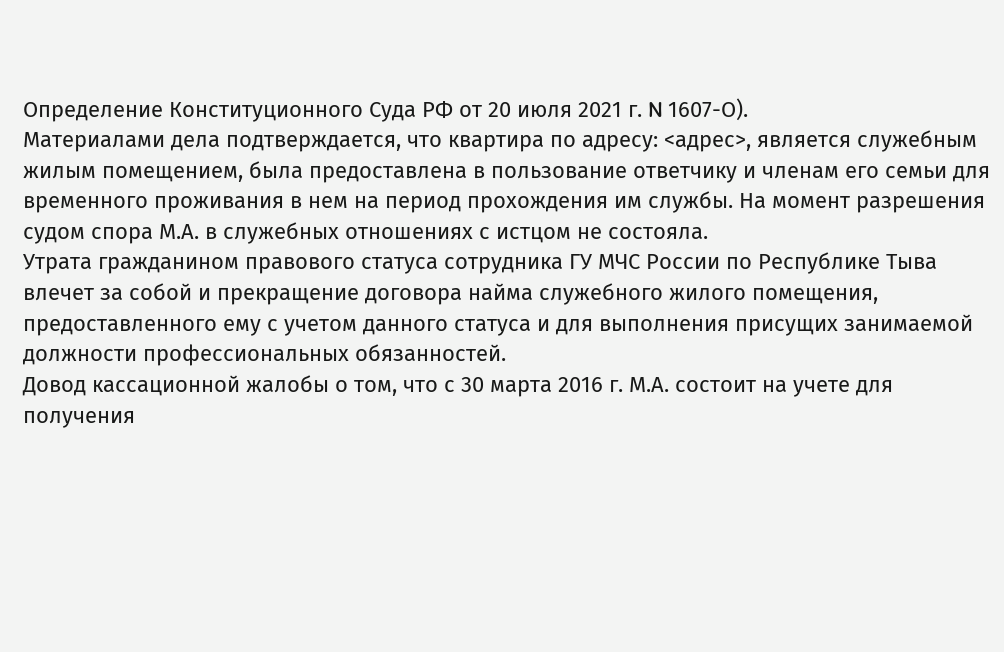Определение Конституционного Суда РФ от 20 июля 2021 г. N 1607-О).
Материалами дела подтверждается, что квартира по адресу: <адрес>, является служебным жилым помещением, была предоставлена в пользование ответчику и членам его семьи для временного проживания в нем на период прохождения им службы. На момент разрешения судом спора М.А. в служебных отношениях с истцом не состояла.
Утрата гражданином правового статуса сотрудника ГУ МЧС России по Республике Тыва влечет за собой и прекращение договора найма служебного жилого помещения, предоставленного ему с учетом данного статуса и для выполнения присущих занимаемой должности профессиональных обязанностей.
Довод кассационной жалобы о том, что с 30 марта 2016 г. М.А. состоит на учете для получения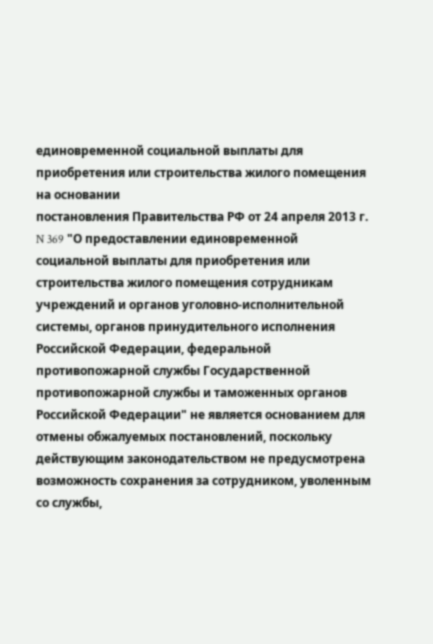единовременной социальной выплаты для приобретения или строительства жилого помещения на основании
постановления Правительства РФ от 24 апреля 2013 г. N 369 "О предоставлении единовременной социальной выплаты для приобретения или строительства жилого помещения сотрудникам учреждений и органов уголовно-исполнительной системы, органов принудительного исполнения Российской Федерации, федеральной противопожарной службы Государственной противопожарной службы и таможенных органов Российской Федерации" не является основанием для отмены обжалуемых постановлений, поскольку действующим законодательством не предусмотрена возможность сохранения за сотрудником, уволенным со службы,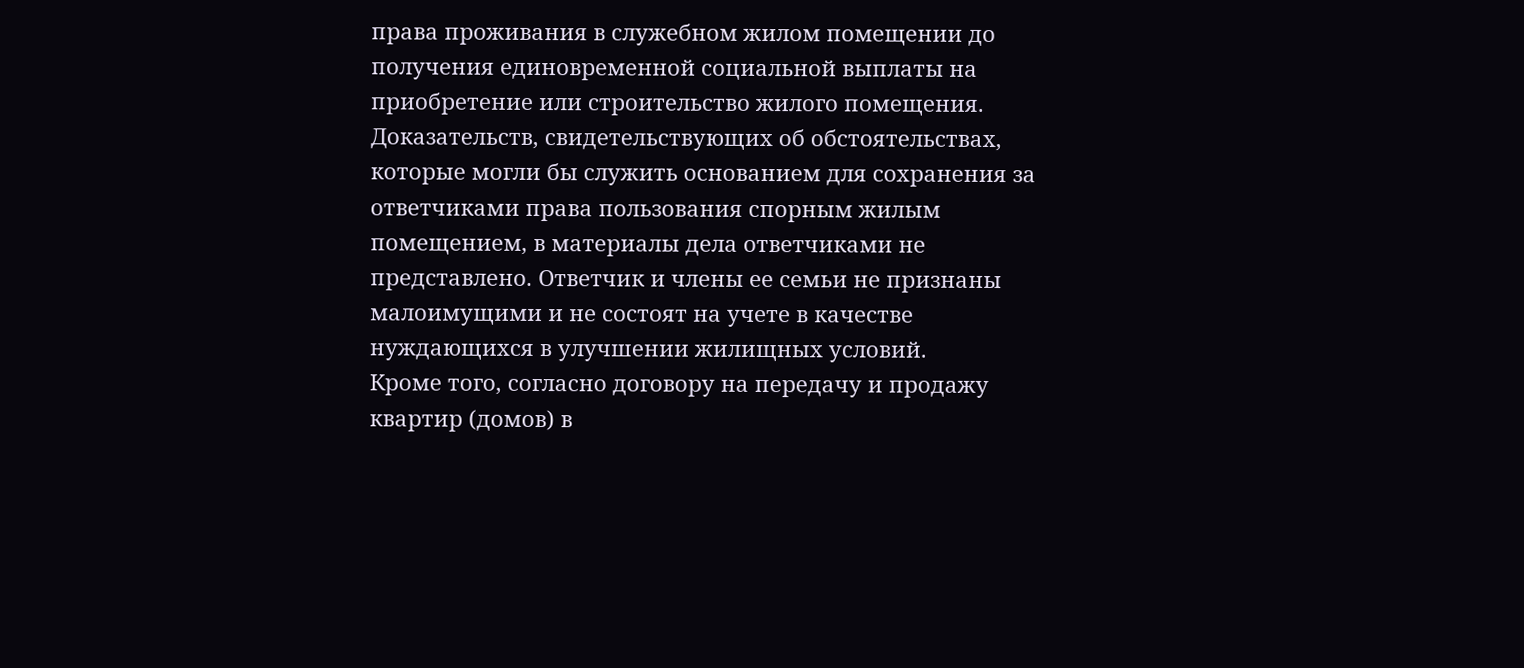права проживания в служебном жилом помещении до получения единовременной социальной выплаты на приобретение или строительство жилого помещения.
Доказательств, свидетельствующих об обстоятельствах, которые могли бы служить основанием для сохранения за ответчиками права пользования спорным жилым помещением, в материалы дела ответчиками не представлено. Ответчик и члены ее семьи не признаны малоимущими и не состоят на учете в качестве нуждающихся в улучшении жилищных условий.
Кроме того, согласно договору на передачу и продажу квартир (домов) в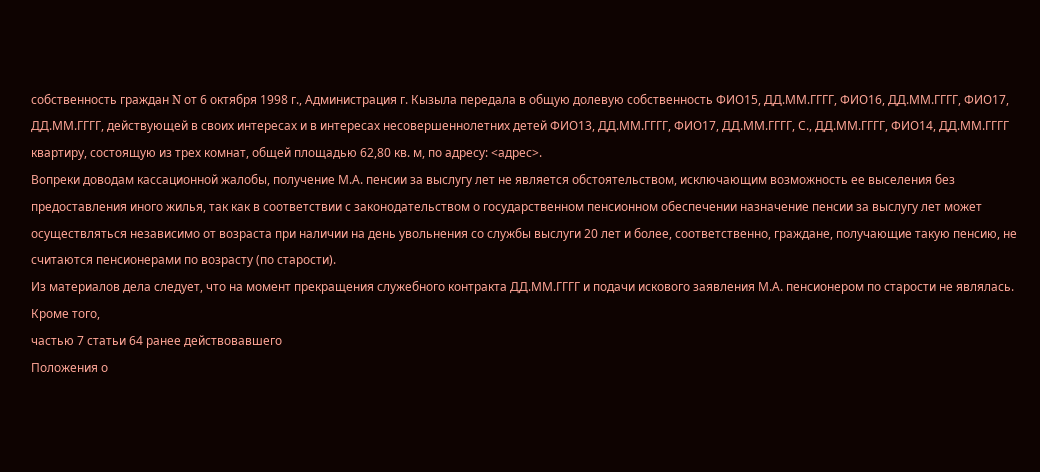собственность граждан N от 6 октября 1998 г., Администрация г. Кызыла передала в общую долевую собственность ФИО15, ДД.ММ.ГГГГ, ФИО16, ДД.ММ.ГГГГ, ФИО17, ДД.ММ.ГГГГ, действующей в своих интересах и в интересах несовершеннолетних детей ФИО13, ДД.ММ.ГГГГ, ФИО17, ДД.ММ.ГГГГ, С., ДД.ММ.ГГГГ, ФИО14, ДД.ММ.ГГГГ квартиру, состоящую из трех комнат, общей площадью 62,80 кв. м, по адресу: <адрес>.
Вопреки доводам кассационной жалобы, получение М.А. пенсии за выслугу лет не является обстоятельством, исключающим возможность ее выселения без предоставления иного жилья, так как в соответствии с законодательством о государственном пенсионном обеспечении назначение пенсии за выслугу лет может осуществляться независимо от возраста при наличии на день увольнения со службы выслуги 20 лет и более, соответственно, граждане, получающие такую пенсию, не считаются пенсионерами по возрасту (по старости).
Из материалов дела следует, что на момент прекращения служебного контракта ДД.ММ.ГГГГ и подачи искового заявления М.А. пенсионером по старости не являлась.
Кроме того,
частью 7 статьи 64 ранее действовавшего
Положения о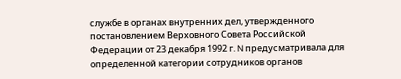службе в органах внутренних дел, утвержденного постановлением Верховного Совета Российской Федерации от 23 декабря 1992 г. N предусматривала для определенной категории сотрудников органов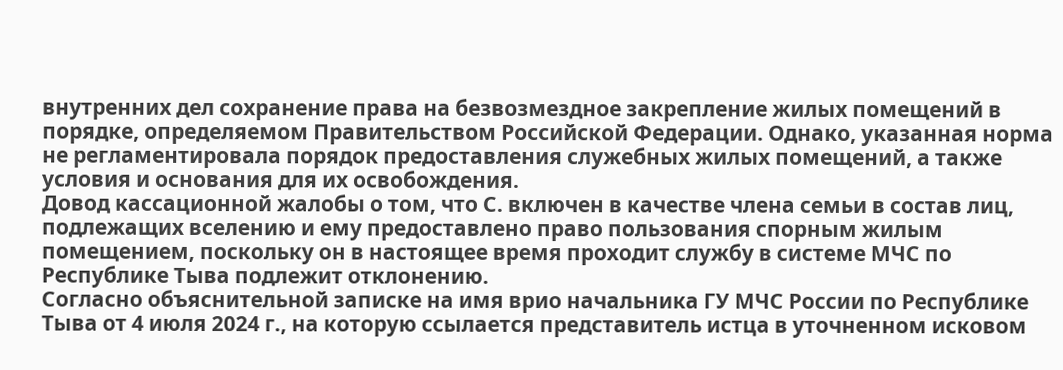внутренних дел сохранение права на безвозмездное закрепление жилых помещений в порядке, определяемом Правительством Российской Федерации. Однако, указанная норма не регламентировала порядок предоставления служебных жилых помещений, а также условия и основания для их освобождения.
Довод кассационной жалобы о том, что С. включен в качестве члена семьи в состав лиц, подлежащих вселению и ему предоставлено право пользования спорным жилым помещением, поскольку он в настоящее время проходит службу в системе МЧС по Республике Тыва подлежит отклонению.
Согласно объяснительной записке на имя врио начальника ГУ МЧС России по Республике Тыва от 4 июля 2024 г., на которую ссылается представитель истца в уточненном исковом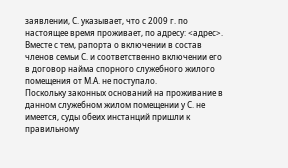заявлении, С. указывает, что с 2009 г. по настоящее время проживает, по адресу: <адрес>.
Вместе с тем, рапорта о включении в состав членов семьи С. и соответственно включении его в договор найма спорного служебного жилого помещения от М.А. не поступало.
Поскольку законных оснований на проживание в данном служебном жилом помещении у С. не имеется, суды обеих инстанций пришли к правильному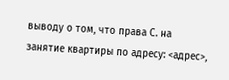выводу о том, что права С. на занятие квартиры по адресу: <адрес>,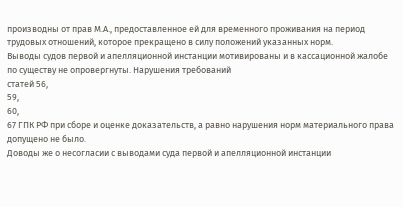производны от прав М.А., предоставленное ей для временного проживания на период трудовых отношений, которое прекращено в силу положений указанных норм.
Выводы судов первой и апелляционной инстанции мотивированы и в кассационной жалобе по существу не опровергнуты. Нарушения требований
статей 56,
59,
60,
67 ГПК РФ при сборе и оценке доказательств, а равно нарушения норм материального права допущено не было.
Доводы же о несогласии с выводами суда первой и апелляционной инстанции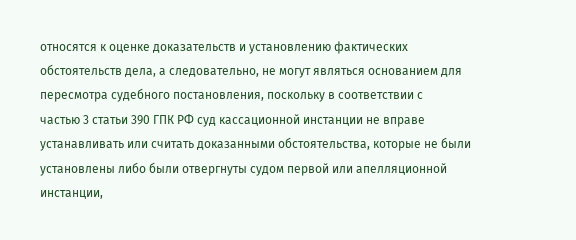относятся к оценке доказательств и установлению фактических обстоятельств дела, а следовательно, не могут являться основанием для пересмотра судебного постановления, поскольку в соответствии с
частью 3 статьи 390 ГПК РФ суд кассационной инстанции не вправе устанавливать или считать доказанными обстоятельства, которые не были установлены либо были отвергнуты судом первой или апелляционной инстанции,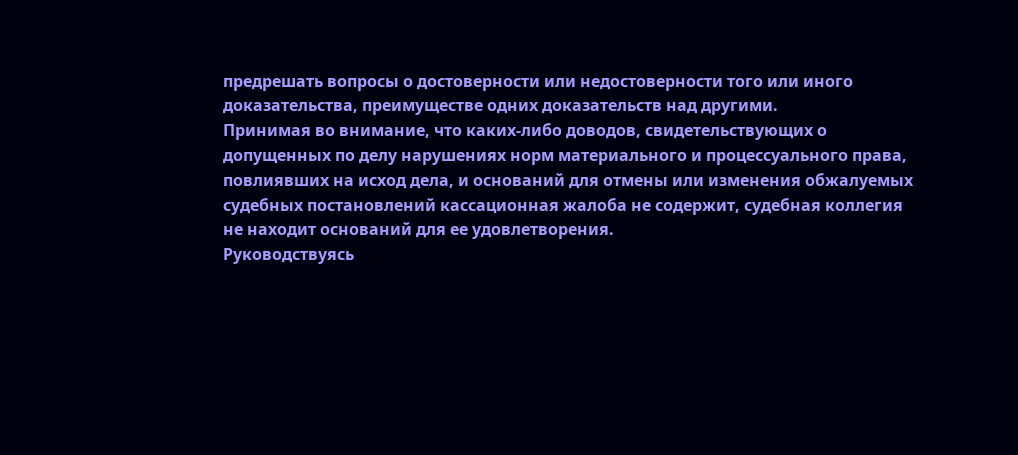предрешать вопросы о достоверности или недостоверности того или иного доказательства, преимуществе одних доказательств над другими.
Принимая во внимание, что каких-либо доводов, свидетельствующих о допущенных по делу нарушениях норм материального и процессуального права, повлиявших на исход дела, и оснований для отмены или изменения обжалуемых судебных постановлений кассационная жалоба не содержит, судебная коллегия не находит оснований для ее удовлетворения.
Руководствуясь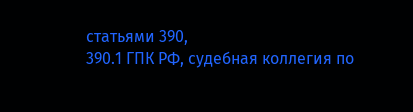статьями 390,
390.1 ГПК РФ, судебная коллегия по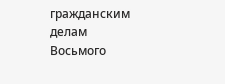гражданским делам Восьмого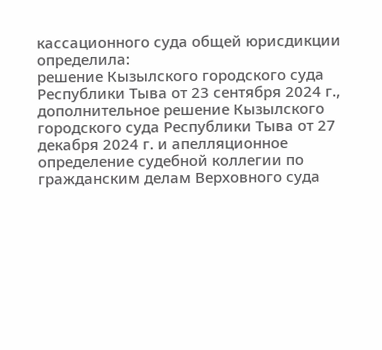кассационного суда общей юрисдикции
определила:
решение Кызылского городского суда Республики Тыва от 23 сентября 2024 г., дополнительное решение Кызылского городского суда Республики Тыва от 27 декабря 2024 г. и апелляционное
определение судебной коллегии по гражданским делам Верховного суда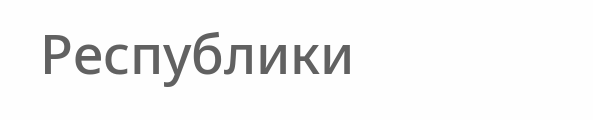Республики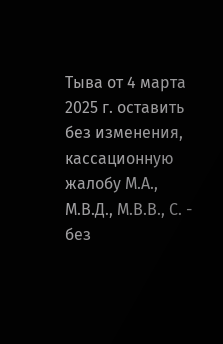Тыва от 4 марта 2025 г. оставить без изменения, кассационную жалобу М.А., М.В.Д., М.В.В., С. - без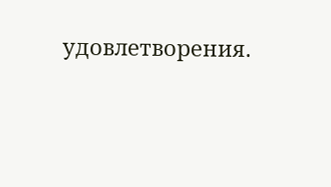удовлетворения.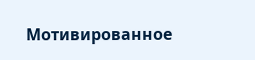Мотивированное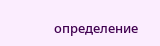определение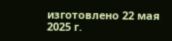изготовлено 22 мая 2025 г.